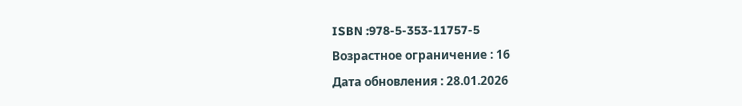ISBN :978-5-353-11757-5
Возрастное ограничение : 16
Дата обновления : 28.01.2026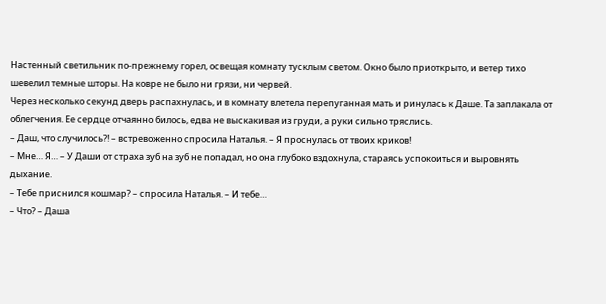Настенный светильник по-прежнему горел, освещая комнату тусклым светом. Окно было приоткрыто, и ветер тихо шевелил темные шторы. На ковре не было ни грязи, ни червей.
Через несколько секунд дверь распахнулась, и в комнату влетела перепуганная мать и ринулась к Даше. Та заплакала от облегчения. Ее сердце отчаянно билось, едва не выскакивая из груди, а руки сильно тряслись.
– Даш, что случилось?! – встревоженно спросила Наталья. – Я проснулась от твоих криков!
– Мне… Я… – У Даши от страха зуб на зуб не попадал, но она глубоко вздохнула, стараясь успокоиться и выровнять дыхание.
– Тебе приснился кошмар? – спросила Наталья. – И тебе…
– Что? – Даша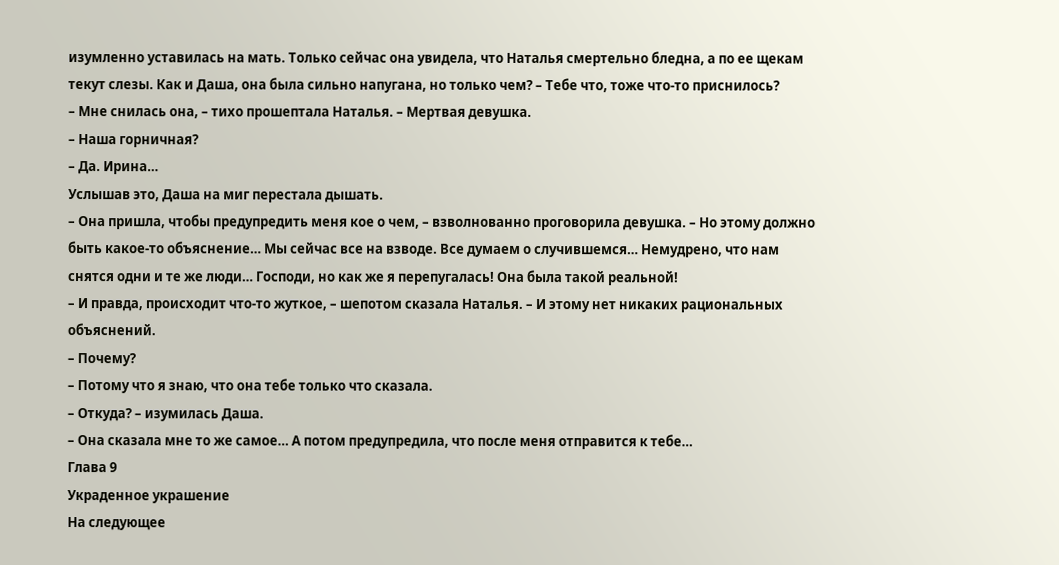изумленно уставилась на мать. Только сейчас она увидела, что Наталья смертельно бледна, а по ее щекам текут слезы. Как и Даша, она была сильно напугана, но только чем? – Тебе что, тоже что-то приснилось?
– Мне снилась она, – тихо прошептала Наталья. – Мертвая девушка.
– Наша горничная?
– Да. Ирина…
Услышав это, Даша на миг перестала дышать.
– Она пришла, чтобы предупредить меня кое о чем, – взволнованно проговорила девушка. – Но этому должно быть какое-то объяснение… Мы сейчас все на взводе. Все думаем о случившемся… Немудрено, что нам снятся одни и те же люди… Господи, но как же я перепугалась! Она была такой реальной!
– И правда, происходит что-то жуткое, – шепотом сказала Наталья. – И этому нет никаких рациональных объяснений.
– Почему?
– Потому что я знаю, что она тебе только что сказала.
– Откуда? – изумилась Даша.
– Она сказала мне то же самое… А потом предупредила, что после меня отправится к тебе…
Глава 9
Украденное украшение
На следующее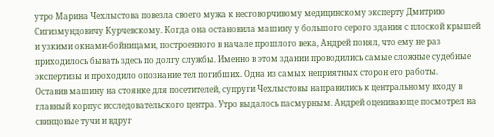утро Марина Чехлыстова повезла своего мужа к несговорчивому медицинскому эксперту Дмитрию Сигизмундовичу Курчевскому. Когда она остановила машину у большого серого здания с плоской крышей и узкими окнами-бойницами, построенного в начале прошлого века, Андрей понял, что ему не раз приходилось бывать здесь по долгу службы. Именно в этом здании проводились самые сложные судебные экспертизы и проходило опознание тел погибших. Одна из самых неприятных сторон его работы.
Оставив машину на стоянке для посетителей, супруги Чехлыстовы направились к центральному входу в главный корпус исследовательского центра. Утро выдалось пасмурным. Андрей оценивающе посмотрел на свинцовые тучи и вдруг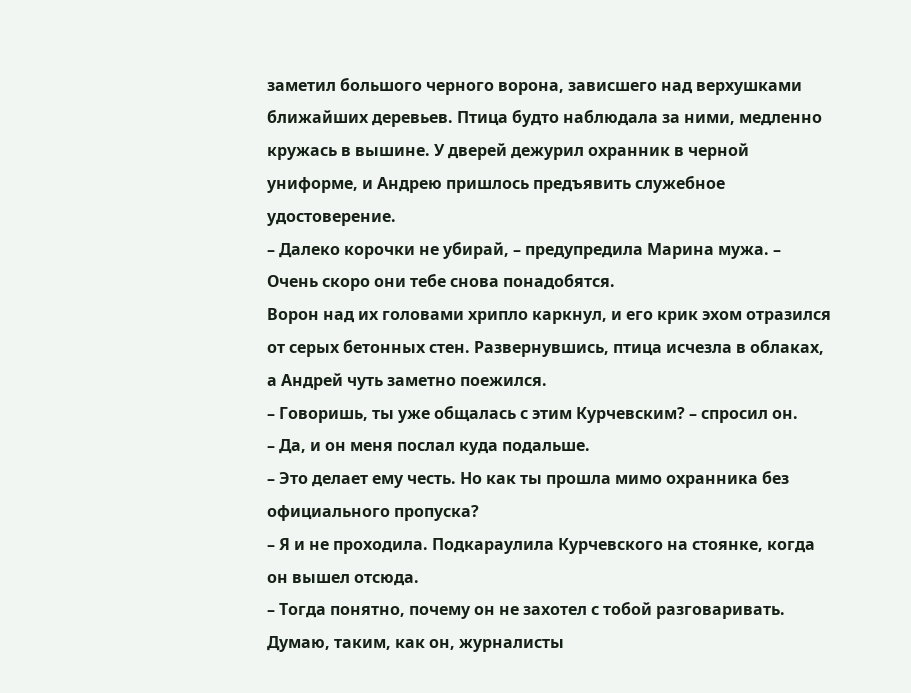заметил большого черного ворона, зависшего над верхушками ближайших деревьев. Птица будто наблюдала за ними, медленно кружась в вышине. У дверей дежурил охранник в черной униформе, и Андрею пришлось предъявить служебное удостоверение.
– Далеко корочки не убирай, – предупредила Марина мужа. – Очень скоро они тебе снова понадобятся.
Ворон над их головами хрипло каркнул, и его крик эхом отразился от серых бетонных стен. Развернувшись, птица исчезла в облаках, а Андрей чуть заметно поежился.
– Говоришь, ты уже общалась с этим Курчевским? – спросил он.
– Да, и он меня послал куда подальше.
– Это делает ему честь. Но как ты прошла мимо охранника без официального пропуска?
– Я и не проходила. Подкараулила Курчевского на стоянке, когда он вышел отсюда.
– Тогда понятно, почему он не захотел с тобой разговаривать. Думаю, таким, как он, журналисты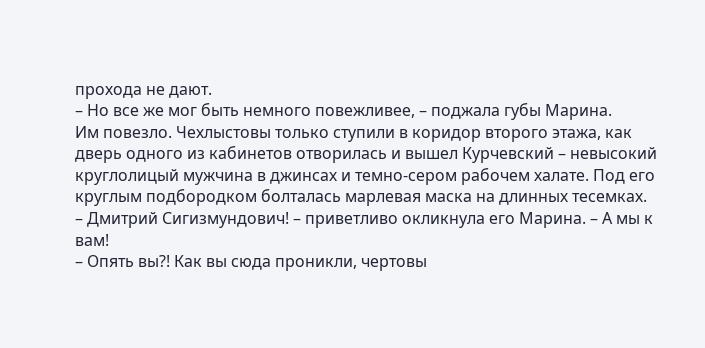прохода не дают.
– Но все же мог быть немного повежливее, – поджала губы Марина.
Им повезло. Чехлыстовы только ступили в коридор второго этажа, как дверь одного из кабинетов отворилась и вышел Курчевский – невысокий круглолицый мужчина в джинсах и темно-сером рабочем халате. Под его круглым подбородком болталась марлевая маска на длинных тесемках.
– Дмитрий Сигизмундович! – приветливо окликнула его Марина. – А мы к вам!
– Опять вы?! Как вы сюда проникли, чертовы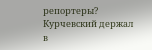репортеры?
Курчевский держал в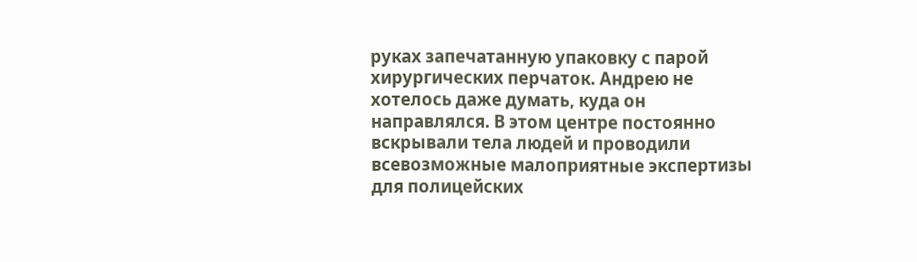руках запечатанную упаковку с парой хирургических перчаток. Андрею не хотелось даже думать, куда он направлялся. В этом центре постоянно вскрывали тела людей и проводили всевозможные малоприятные экспертизы для полицейских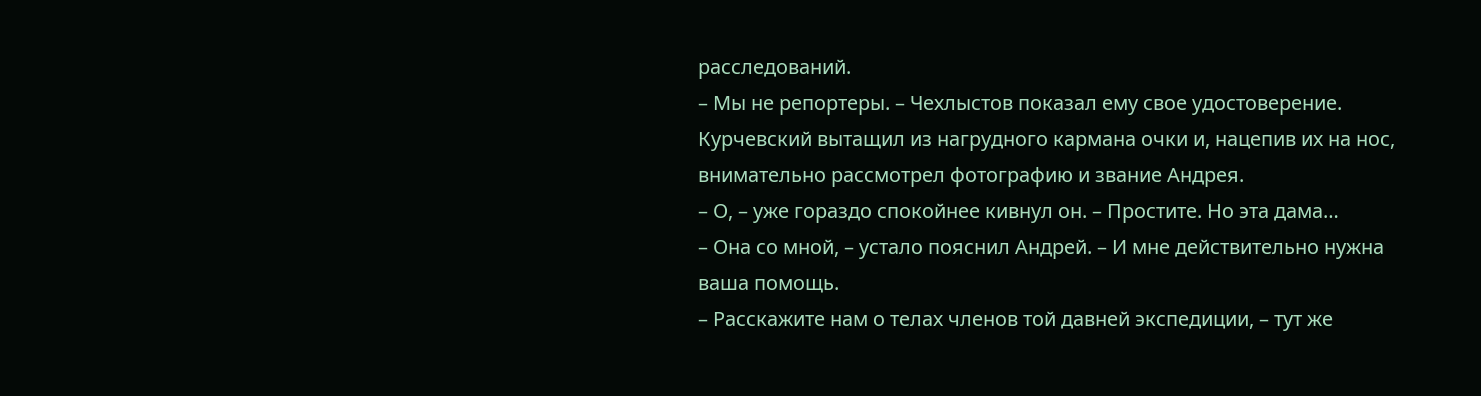расследований.
– Мы не репортеры. – Чехлыстов показал ему свое удостоверение.
Курчевский вытащил из нагрудного кармана очки и, нацепив их на нос, внимательно рассмотрел фотографию и звание Андрея.
– О, – уже гораздо спокойнее кивнул он. – Простите. Но эта дама…
– Она со мной, – устало пояснил Андрей. – И мне действительно нужна ваша помощь.
– Расскажите нам о телах членов той давней экспедиции, – тут же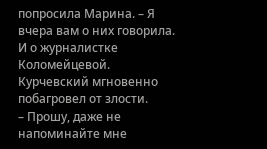попросила Марина. – Я вчера вам о них говорила. И о журналистке Коломейцевой.
Курчевский мгновенно побагровел от злости.
– Прошу, даже не напоминайте мне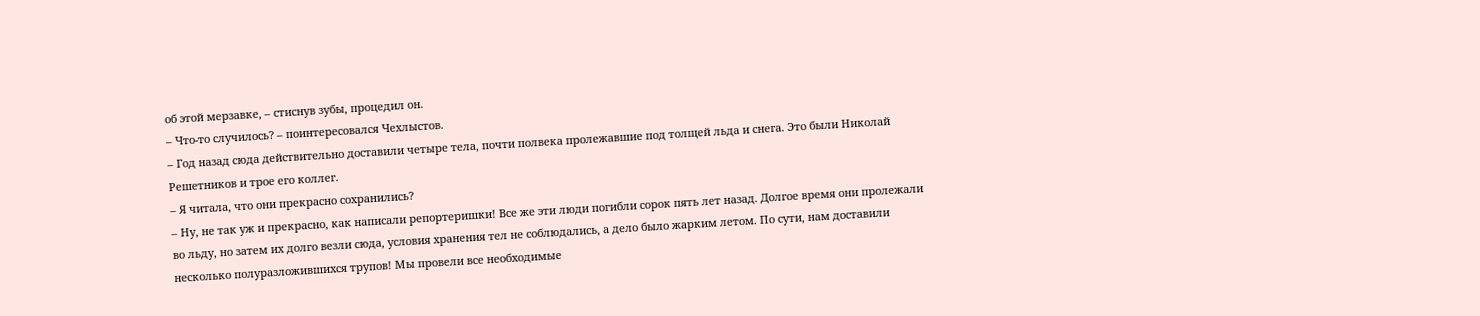об этой мерзавке, – стиснув зубы, процедил он.
– Что-то случилось? – поинтересовался Чехлыстов.
– Год назад сюда действительно доставили четыре тела, почти полвека пролежавшие под толщей льда и снега. Это были Николай Решетников и трое его коллег.
– Я читала, что они прекрасно сохранились?
– Ну, не так уж и прекрасно, как написали репортеришки! Все же эти люди погибли сорок пять лет назад. Долгое время они пролежали во льду, но затем их долго везли сюда, условия хранения тел не соблюдались, а дело было жарким летом. По сути, нам доставили несколько полуразложившихся трупов! Мы провели все необходимые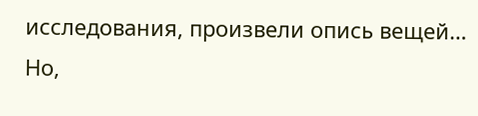исследования, произвели опись вещей… Но,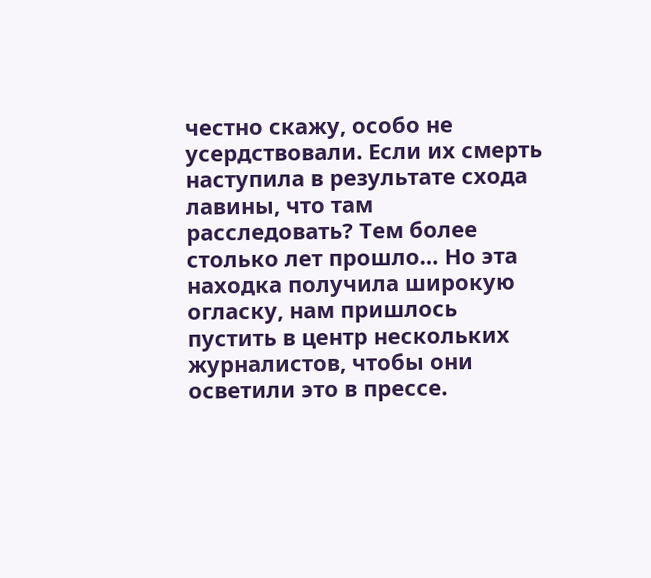честно скажу, особо не усердствовали. Если их смерть наступила в результате схода лавины, что там расследовать? Тем более столько лет прошло… Но эта находка получила широкую огласку, нам пришлось пустить в центр нескольких журналистов, чтобы они осветили это в прессе.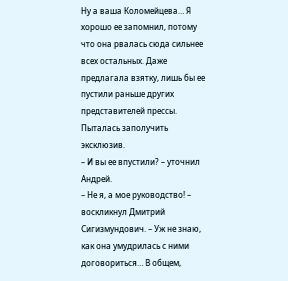Ну а ваша Коломейцева… Я хорошо ее запомнил, потому что она рвалась сюда сильнее всех остальных. Даже предлагала взятку, лишь бы ее пустили раньше других представителей прессы. Пыталась заполучить эксклюзив.
– И вы ее впустили? – уточнил Андрей.
– Не я, а мое руководство! – воскликнул Дмитрий Сигизмундович. – Уж не знаю, как она умудрилась с ними договориться… В общем,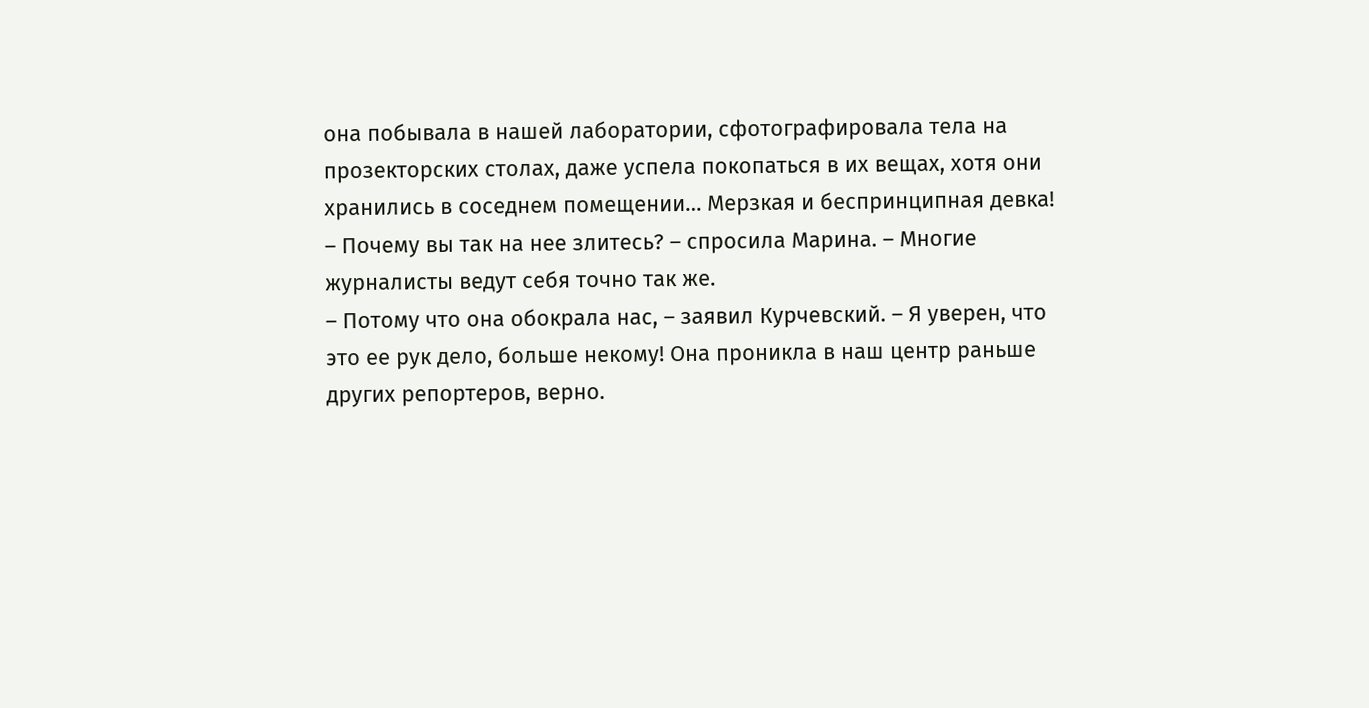она побывала в нашей лаборатории, сфотографировала тела на прозекторских столах, даже успела покопаться в их вещах, хотя они хранились в соседнем помещении… Мерзкая и беспринципная девка!
– Почему вы так на нее злитесь? – спросила Марина. – Многие журналисты ведут себя точно так же.
– Потому что она обокрала нас, – заявил Курчевский. – Я уверен, что это ее рук дело, больше некому! Она проникла в наш центр раньше других репортеров, верно.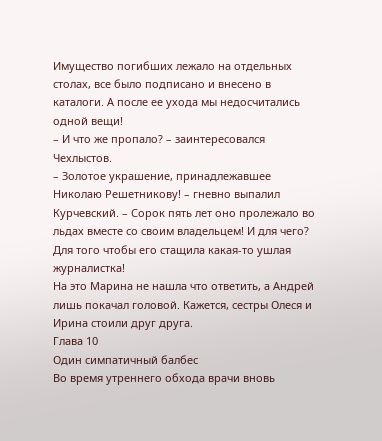Имущество погибших лежало на отдельных столах, все было подписано и внесено в каталоги. А после ее ухода мы недосчитались одной вещи!
– И что же пропало? – заинтересовался Чехлыстов.
– Золотое украшение, принадлежавшее Николаю Решетникову! – гневно выпалил Курчевский. – Сорок пять лет оно пролежало во льдах вместе со своим владельцем! И для чего? Для того чтобы его стащила какая-то ушлая журналистка!
На это Марина не нашла что ответить, а Андрей лишь покачал головой. Кажется, сестры Олеся и Ирина стоили друг друга.
Глава 10
Один симпатичный балбес
Во время утреннего обхода врачи вновь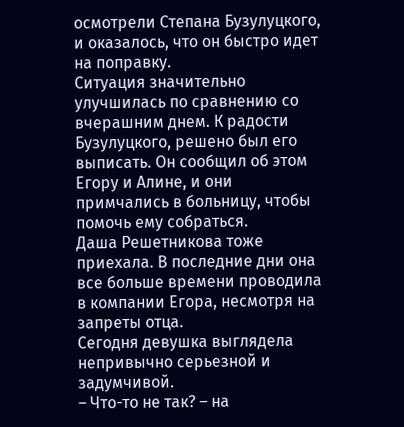осмотрели Степана Бузулуцкого, и оказалось, что он быстро идет на поправку.
Ситуация значительно улучшилась по сравнению со вчерашним днем. К радости Бузулуцкого, решено был его выписать. Он сообщил об этом Егору и Алине, и они примчались в больницу, чтобы помочь ему собраться.
Даша Решетникова тоже приехала. В последние дни она все больше времени проводила в компании Егора, несмотря на запреты отца.
Сегодня девушка выглядела непривычно серьезной и задумчивой.
– Что-то не так? – на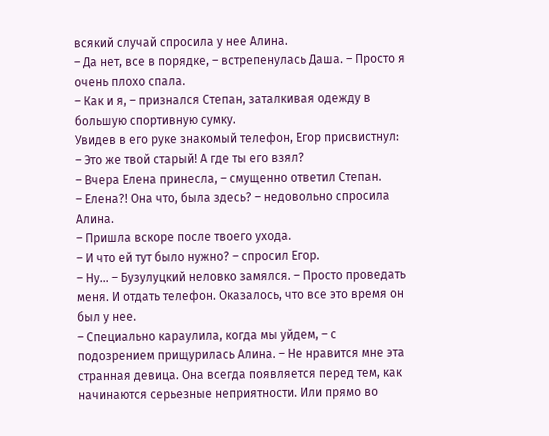всякий случай спросила у нее Алина.
– Да нет, все в порядке, – встрепенулась Даша. – Просто я очень плохо спала.
– Как и я, – признался Степан, заталкивая одежду в большую спортивную сумку.
Увидев в его руке знакомый телефон, Егор присвистнул:
– Это же твой старый! А где ты его взял?
– Вчера Елена принесла, – смущенно ответил Степан.
– Елена?! Она что, была здесь? – недовольно спросила Алина.
– Пришла вскоре после твоего ухода.
– И что ей тут было нужно? – спросил Егор.
– Ну… – Бузулуцкий неловко замялся. – Просто проведать меня. И отдать телефон. Оказалось, что все это время он был у нее.
– Специально караулила, когда мы уйдем, – с подозрением прищурилась Алина. – Не нравится мне эта странная девица. Она всегда появляется перед тем, как начинаются серьезные неприятности. Или прямо во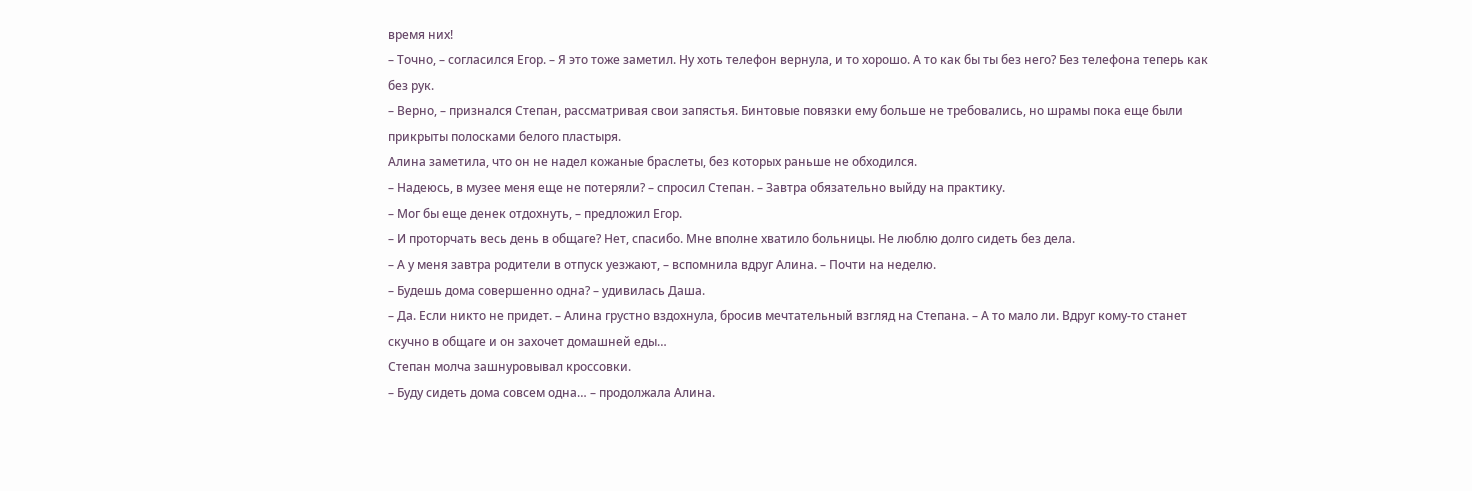время них!
– Точно, – согласился Егор. – Я это тоже заметил. Ну хоть телефон вернула, и то хорошо. А то как бы ты без него? Без телефона теперь как без рук.
– Верно, – признался Степан, рассматривая свои запястья. Бинтовые повязки ему больше не требовались, но шрамы пока еще были прикрыты полосками белого пластыря.
Алина заметила, что он не надел кожаные браслеты, без которых раньше не обходился.
– Надеюсь, в музее меня еще не потеряли? – спросил Степан. – Завтра обязательно выйду на практику.
– Мог бы еще денек отдохнуть, – предложил Егор.
– И проторчать весь день в общаге? Нет, спасибо. Мне вполне хватило больницы. Не люблю долго сидеть без дела.
– А у меня завтра родители в отпуск уезжают, – вспомнила вдруг Алина. – Почти на неделю.
– Будешь дома совершенно одна? – удивилась Даша.
– Да. Если никто не придет. – Алина грустно вздохнула, бросив мечтательный взгляд на Степана. – А то мало ли. Вдруг кому-то станет скучно в общаге и он захочет домашней еды…
Степан молча зашнуровывал кроссовки.
– Буду сидеть дома совсем одна… – продолжала Алина.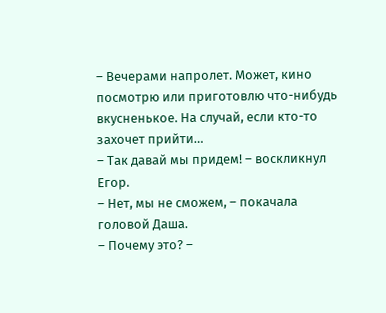– Вечерами напролет. Может, кино посмотрю или приготовлю что-нибудь вкусненькое. На случай, если кто-то захочет прийти…
– Так давай мы придем! – воскликнул Егор.
– Нет, мы не сможем, – покачала головой Даша.
– Почему это? –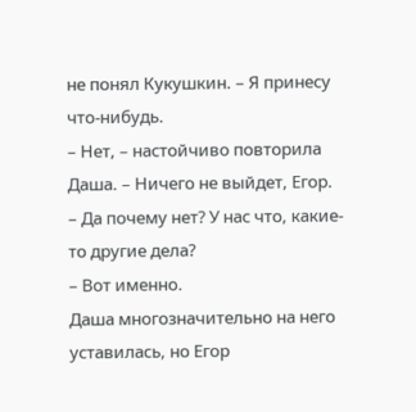не понял Кукушкин. – Я принесу что-нибудь.
– Нет, – настойчиво повторила Даша. – Ничего не выйдет, Егор.
– Да почему нет? У нас что, какие-то другие дела?
– Вот именно.
Даша многозначительно на него уставилась, но Егор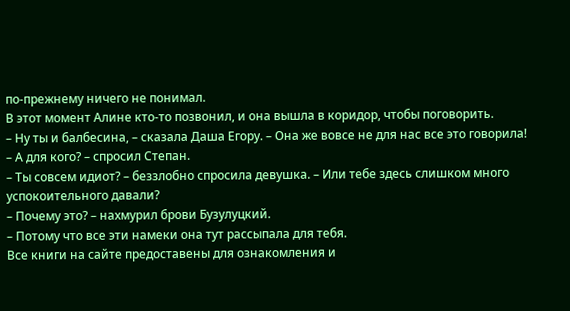по-прежнему ничего не понимал.
В этот момент Алине кто-то позвонил, и она вышла в коридор, чтобы поговорить.
– Ну ты и балбесина, – сказала Даша Егору. – Она же вовсе не для нас все это говорила!
– А для кого? – спросил Степан.
– Ты совсем идиот? – беззлобно спросила девушка. – Или тебе здесь слишком много успокоительного давали?
– Почему это? – нахмурил брови Бузулуцкий.
– Потому что все эти намеки она тут рассыпала для тебя.
Все книги на сайте предоставены для ознакомления и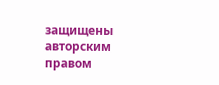защищены авторским правом